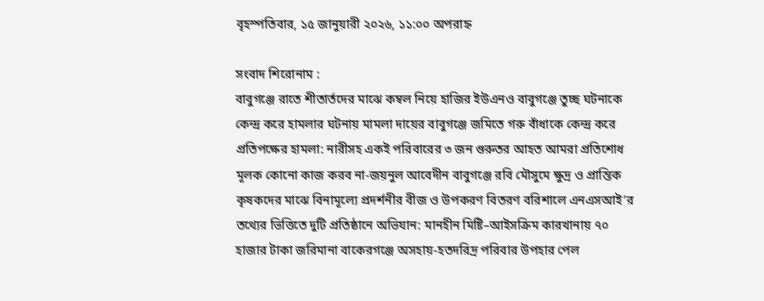বৃহস্পতিবার, ১৫ জানুয়ারী ২০২৬, ১১:০০ অপরাহ্ন

সংবাদ শিরোনাম :
বাবুগঞ্জে রাতে শীতার্তদের মাঝে কম্বল নিয়ে হাজির ইউএনও বাবুগঞ্জে তুচ্ছ ঘটনাকে কেন্দ্র করে হামলার ঘটনায় মামলা দায়ের বাবুগঞ্জে জমিতে গরু বাঁধাকে কেন্দ্র করে প্রতিপক্ষের হামলা: নারীসহ একই পরিবারের ৩ জন গুরুতর আহত আমরা প্রতিশোধ মূলক কোনো কাজ করব না-জয়নুল আবেদীন বাবুগঞ্জে রবি মৌসুমে ক্ষুদ্র ও প্রান্তিক কৃষকদের মাঝে বিনামূল্যে প্রদর্শনীর বীজ ও উপকরণ বিতরণ বরিশালে এনএসআই’র তথ্যের ভিত্তিতে দুটি প্রতিষ্ঠানে অভিযান: মানহীন মিষ্টি–আইসক্রিম কারখানায় ৭০ হাজার টাকা জরিমানা বাকেরগঞ্জে অসহায়-হতদরিদ্র পরিবার উপহার পেল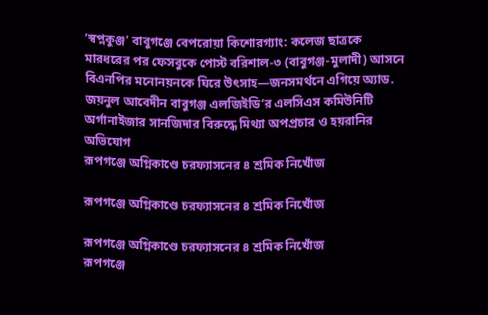’স্বপ্নকুঞ্জ’ বাবুগঞ্জে বেপরোয়া কিশোরগ্যাং: কলেজ ছাত্রকে মারধরের পর ফেসবুকে পোস্ট বরিশাল-৩ (বাবুগঞ্জ-মুলাদী) আসনে বিএনপির মনোনয়নকে ঘিরে উৎসাহ—জনসমর্থনে এগিয়ে অ্যাড. জয়নুল আবেদীন বাবুগঞ্জ এলজিইডি’র এলসিএস কমিউনিটি অর্গানাইজার সানজিদার বিরুদ্ধে মিথ্যা অপপ্রচার ও হয়রানির অভিযোগ
রূপগঞ্জে অগ্নিকাণ্ডে চরফ্যাসনের ৪ শ্রমিক নিখোঁজ

রূপগঞ্জে অগ্নিকাণ্ডে চরফ্যাসনের ৪ শ্রমিক নিখোঁজ

রূপগঞ্জে অগ্নিকাণ্ডে চরফ্যাসনের ৪ শ্রমিক নিখোঁজ
রূপগঞ্জে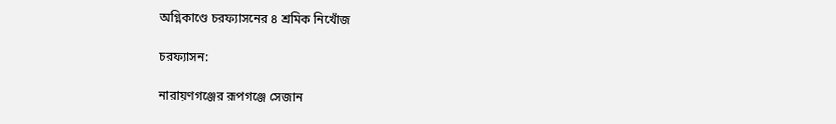অগ্নিকাণ্ডে চরফ্যাসনের ৪ শ্রমিক নিখোঁজ

চরফ্যাসন:

নারায়ণগঞ্জের রূপগঞ্জে সেজান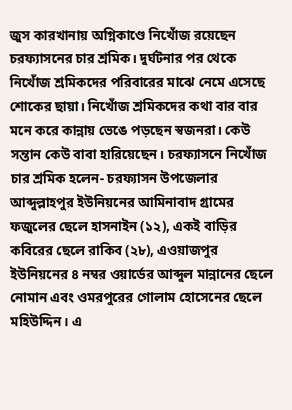জুস কারখানায় অগ্নিকাণ্ডে নিখোঁজ রয়েছেন চরফ্যাসনের চার শ্রমিক। দুর্ঘটনার পর থেকে নিখোঁজ শ্রমিকদের পরিবারের মাঝে নেমে এসেছে শোকের ছায়া। নিখোঁজ শ্রমিকদের কথা বার বার মনে করে কান্নায় ভেঙে পড়ছেন স্বজনরা। কেউ সন্তান কেউ বাবা হারিয়েছেন। চরফ্যাসনে নিখোঁজ চার শ্রমিক হলেন- চরফ্যাসন উপজেলার আব্দুল্লাহপুর ইউনিয়নের আমিনাবাদ গ্রামের ফজুলের ছেলে হাসনাইন (১২), একই বাড়ির কবিরের ছেলে রাকিব (২৮), এওয়াজপুর ইউনিয়নের ৪ নম্বর ওয়ার্ডের আব্দুল মান্নানের ছেলে নোমান এবং ওমরপুরের গোলাম হোসেনের ছেলে মহিউদ্দিন। এ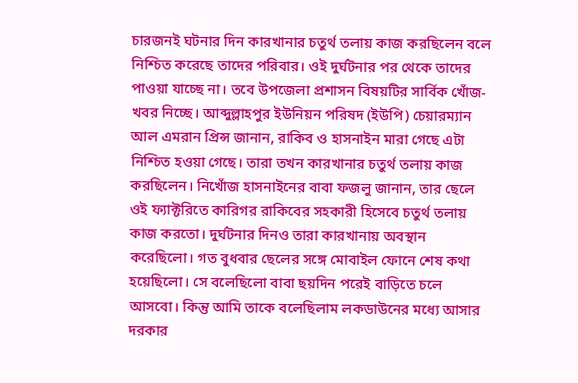চারজনই ঘটনার দিন কারখানার চতুর্থ তলায় কাজ করছিলেন বলে নিশ্চিত করেছে তাদের পরিবার। ওই দুর্ঘটনার পর থেকে তাদের পাওয়া যাচ্ছে না। তবে উপজেলা প্রশাসন বিষয়টির সার্বিক খোঁজ-খবর নিচ্ছে। আব্দুল্লাহপুর ইউনিয়ন পরিষদ (ইউপি) চেয়ারম্যান আল এমরান প্রিন্স জানান, রাকিব ও হাসনাইন মারা গেছে এটা নিশ্চিত হওয়া গেছে। তারা তখন কারখানার চতুর্থ তলায় কাজ করছিলেন। নিখোঁজ হাসনাইনের বাবা ফজলু জানান, তার ছেলে ওই ফ্যাক্টরিতে কারিগর রাকিবের সহকারী হিসেবে চতুর্থ তলায় কাজ করতো। দুর্ঘটনার দিনও তারা কারখানায় অবস্থান করেছিলো। গত বুধবার ছেলের সঙ্গে মোবাইল ফোনে শেষ কথা হয়েছিলো। সে বলেছিলো বাবা ছয়দিন পরেই বাড়িতে চলে আসবো। কিন্তু আমি তাকে বলেছিলাম লকডাউনের মধ্যে আসার দরকার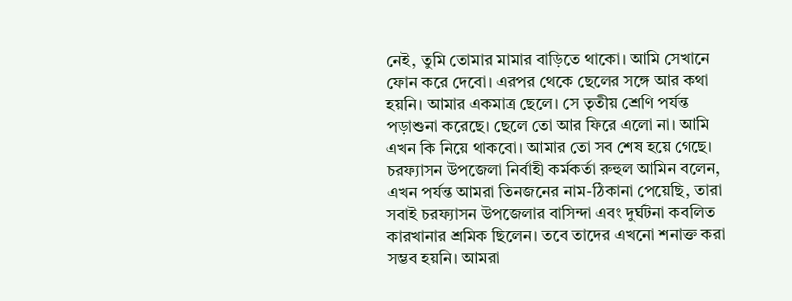নেই, তুমি তোমার মামার বাড়িতে থাকো। আমি সেখানে ফোন করে দেবো। এরপর থেকে ছেলের সঙ্গে আর কথা হয়নি। আমার একমাত্র ছেলে। সে তৃতীয় শ্রেণি পর্যন্ত পড়াশুনা করেছে। ছেলে তো আর ফিরে এলো না। আমি এখন কি নিয়ে থাকবো। আমার তো সব শেষ হয়ে গেছে। চরফ্যাসন উপজেলা নির্বাহী কর্মকর্তা রুহুল আমিন বলেন, এখন পর্যন্ত আমরা তিনজনের নাম-ঠিকানা পেয়েছি, তারা সবাই চরফ্যাসন উপজেলার বাসিন্দা এবং দুর্ঘটনা কবলিত কারখানার শ্রমিক ছিলেন। তবে তাদের এখনো শনাক্ত করা সম্ভব হয়নি। আমরা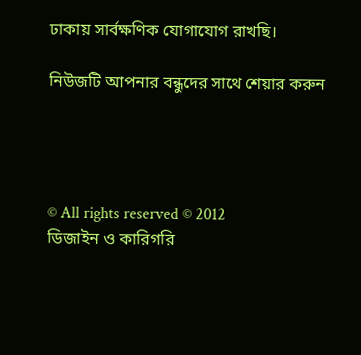ঢাকায় সার্বক্ষণিক যোগাযোগ রাখছি।

নিউজটি আপনার বন্ধুদের সাথে শেয়ার করুন




© All rights reserved © 2012
ডিজাইন ও কারিগরি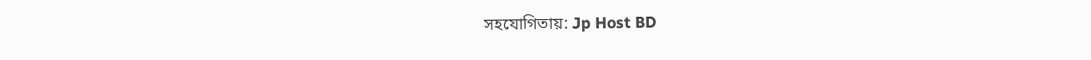সহযোগিতায়: Jp Host BD